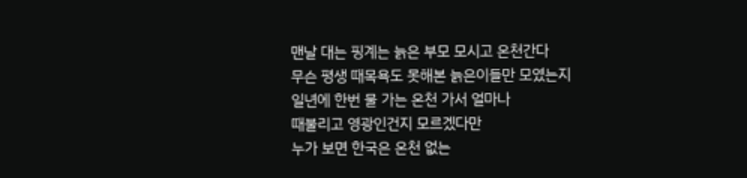맨날 대는 핑계는 늙은 부모 모시고 온천간다
무슨 평생 때목욕도 못해본 늙은이들만 모였는지
일년에 한번 물 가는 온천 가서 얼마나
때불리고 영광인건지 모르겠다만
누가 보면 한국은 온천 없는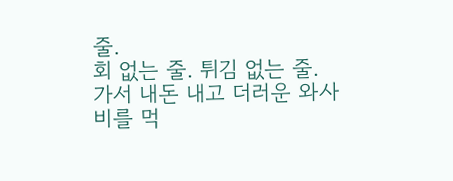줄.
회 없는 줄. 튀김 없는 줄.
가서 내돈 내고 더러운 와사비를 먹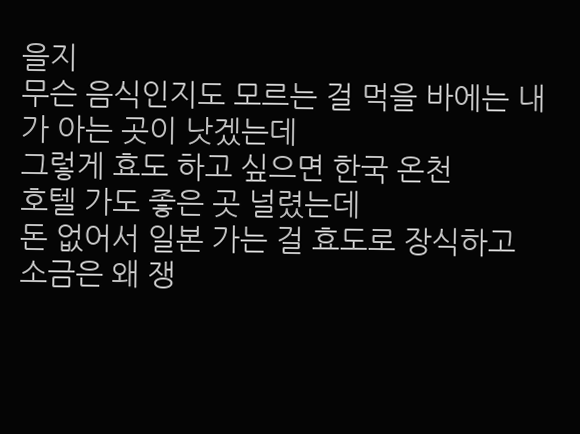을지
무슨 음식인지도 모르는 걸 먹을 바에는 내가 아는 곳이 낫겠는데
그렇게 효도 하고 싶으면 한국 온천
호텔 가도 좋은 곳 널렸는데
돈 없어서 일본 가는 걸 효도로 장식하고
소금은 왜 쟁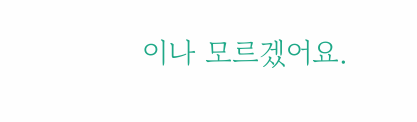이나 모르겠어요.